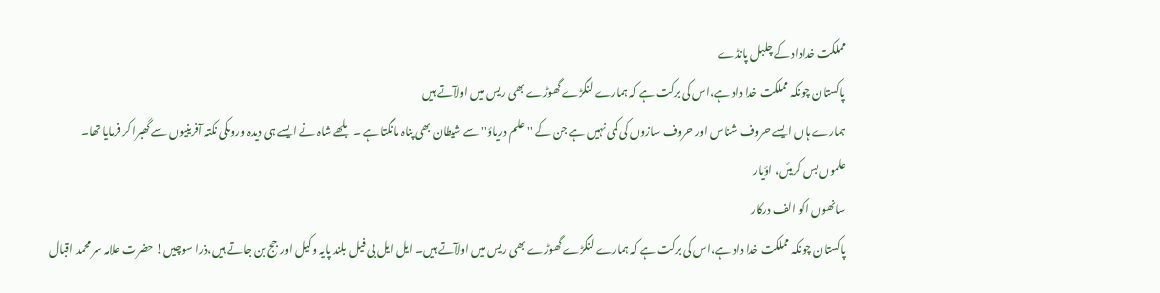مملکت خداداد کے چلبل پانڈے
پاکستان چونکہ مملکت خدا داد ہے،اس کی برکت ہے کہ ہمارے لنگڑے گھوڑے بھی ریس میں اولآتے ہیں
ہمارے ہاں ایسے حروف شناس اور حروف سازوں کی کمی نہیں ہے جن کے ''علم دریاؤ'' سے شیطان بھی پناہ مانگتا ہے ۔ بلھے شاہ نے ایسے ہی دیدہ وروںکی نکتہ آفرینیوں سے گھبرا کر فرمایا تھا۔
علموں بس کریئں، اؤیار
سانھوں اکو الف درکار
پاکستان چونکہ مملکت خدا داد ہے،اس کی برکت ہے کہ ہمارے لنگڑے گھوڑے بھی ریس میں اولآتے ہیں۔ ایل ایل بی فیل بلند پایہ وکیل اور جج بن جاتے ہیں،ذرا سوچیں! حضرت علامہ سر محمد اقبال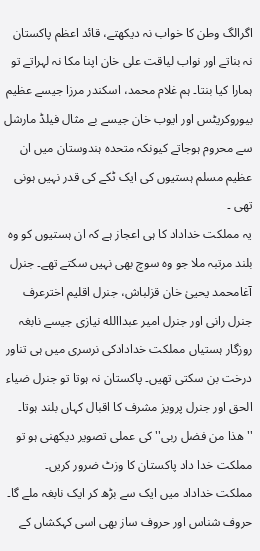اگرالگ وطن کا خواب نہ دیکھتے، قائد اعظم پاکستان نہ بناتے اور نواب لیاقت علی خان اپنا مکا نہ لہراتے تو ہمارا کیا بنتا۔ ہم غلام محمد، اسکندر مرزا جیسے عظیم بیوروکریٹس اور ایوب خان جیسے بے مثال فیلڈ مارشل سے محروم ہوجاتے کیونکہ متحدہ ہندوستان میں ان عظیم مسلم ہستیوں کی ایک ٹکے کی قدر نہیں ہونی تھی ۔
یہ مملکت خداداد کا ہی اعجاز ہے کہ ان ہستیوں کو وہ بلند مرتبہ ملا جو وہ سوچ بھی نہیں سکتے تھے۔ جنرل آغامحمد یحییٰ خان قزلباش، جنرل اقلیم اخترعرف جنرل رانی اور جنرل امیر عبداالله نیازی جیسے نابغہ روزگار ہستیاں مملکت خدادادکی نرسری میں ہی تناور درخت بن سکتی تھیں۔ پاکستان نہ ہوتا تو جنرل ضیاء الحق اور جنرل پرویز مشرف کا اقبال کہاں بلند ہوتا۔ ''ھذا من فضل ربی'' کی عملی تصویر دیکھنی ہو تو مملکت خدا داد پاکستان کا وزٹ ضرور کریں۔
مملکت خداداد میں ایک سے بڑھ کر ایک نابغہ ملے گا۔ حروف شناس اور حروف ساز بھی اسی کہکشاں کے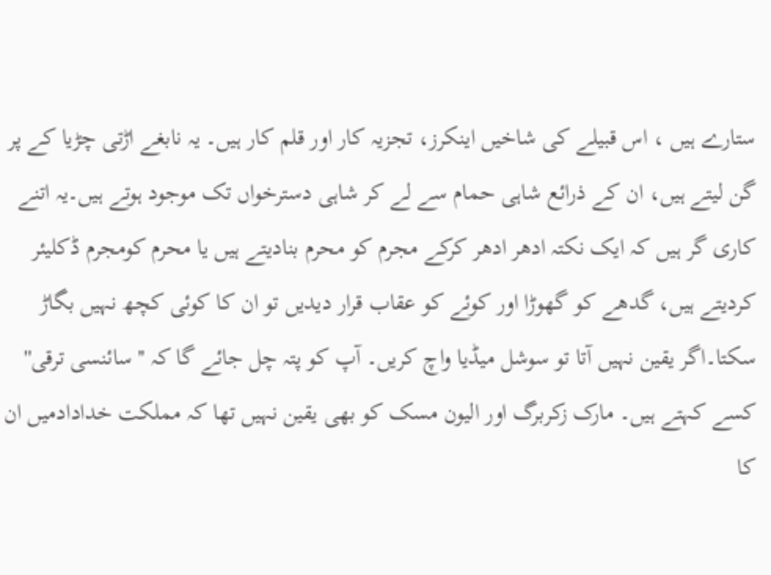ستارے ہیں ، اس قبیلے کی شاخیں اینکرز، تجزیہ کار اور قلم کار ہیں۔ یہ نابغے اڑتی چڑیا کے پر گن لیتے ہیں، ان کے ذرائع شاہی حمام سے لے کر شاہی دسترخواں تک موجود ہوتے ہیں۔یہ اتنے کاری گر ہیں کہ ایک نکتہ ادھر ادھر کرکے مجرم کو محرم بنادیتے ہیں یا محرم کومجرم ڈکلیئر کردیتے ہیں، گدھے کو گھوڑا اور کوئے کو عقاب قرار دیدیں تو ان کا کوئی کچھ نہیں بگاڑ سکتا۔اگر یقین نہیں آتا تو سوشل میڈیا واچ کریں۔ آپ کو پتہ چل جائے گا کہ ''سائنسی ترقی'' کسے کہتے ہیں۔ مارک زکربرگ اور الیون مسک کو بھی یقین نہیں تھا کہ مملکت خدادادمیں ان کا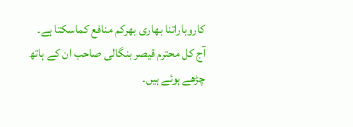کاروباراتنا بھاری بھرکم منافع کماسکتا ہے۔
آج کل محترم قیصر بنگالی صاحب ان کے ہاتھ چڑھے ہوئے ہیں۔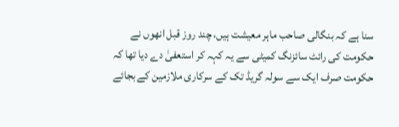سنا ہے کہ بنگالی صاحب ماہر معیشت ہیں، چند روز قبل انھوں نے حکومت کی رائٹ سائزنگ کمیٹی سے یہ کہہ کر استعفیٰ دے دیا تھا کہ حکومت صرف ایک سے سولہ گریڈ تک کے سرکاری ملازمین کے بجائے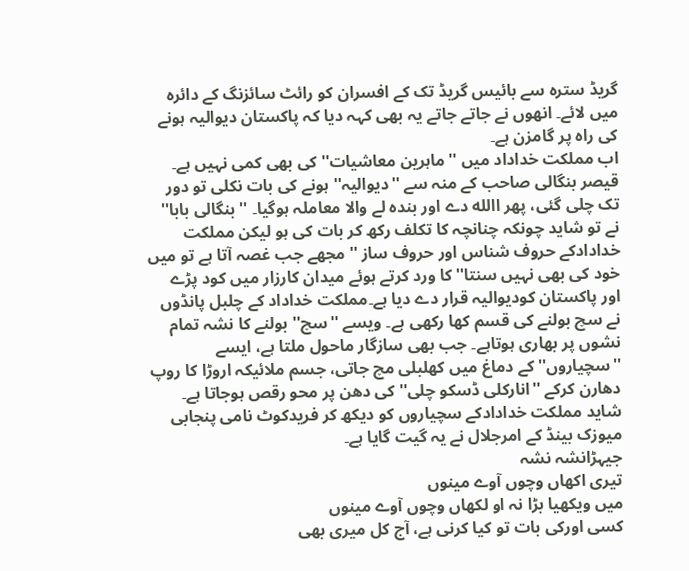گریڈ سترہ سے بائیس گریڈ تک کے افسران کو رائٹ سائزنگ کے دائرہ میں لائے۔ انھوں نے جاتے جاتے یہ بھی کہہ دیا کہ پاکستان دیوالیہ ہونے کی راہ پر گامزن ہے۔
اب مملکت خداداد میں ''ماہرین معاشیات'' کی بھی کمی نہیں ہے۔ قیصر بنگالی صاحب کے منہ سے ''دیوالیہ'' ہونے کی بات نکلی تو دور تک چلی گئی، پھر االله دے اور بندہ لے والا معاملہ ہوگیا۔ ''بنگالی بابا'' نے تو شاید چونکہ چنانچہ کا تکلف رکھ کر بات کی ہو لیکن مملکت خدادادکے حروف شناس اور حروف ساز ''مجھے جب غصہ آتا ہے تو میں خود کی بھی نہیں سنتا'' کا ورد کرتے ہوئے میدان کارزار میں کود پڑے اور پاکستان کودیوالیہ قرار دے دیا ہے۔مملکت خداداد کے چلبل پانڈوں نے سچ بولنے کی قسم کھا رکھی ہے۔ ویسے ''سچ'' بولنے کا نشہ تمام نشوں پر بھاری ہوتاہے۔ جب بھی سازگار ماحول ملتا ہے، ایسے ''سچیاروں'' کے دماغ میں کھلبلی مچ جاتی، جسم ملائیکہ اروڑا کا روپ دھارن کرکے ''انارکلی ڈسکو چلی'' کی دھن پر محو رقص ہوجاتا ہے۔ شاید مملکت خدادادکے سچیاروں کو دیکھ کر فریدکوٹ نامی پنجابی میوزک بینڈ کے امرجلال نے یہ گیت گایا ہے۔
جیہڑانشہ نشہ
تیری اکھاں وچوں آوے مینوں
میں ویکھیا بڑا نہ او لکھاں وچوں آوے مینوں
کسی اورکی بات تو کیا کرنی ہے، آج کل میری بھی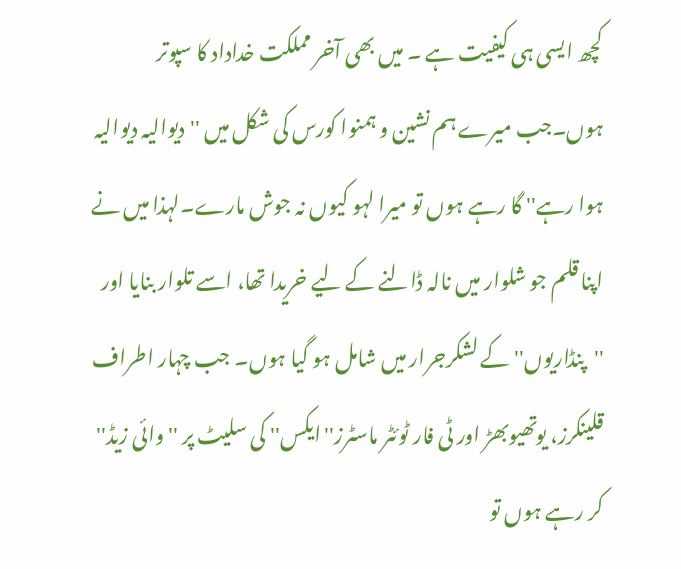کچھ ایسی ہی کیفیت ہے ۔ میں بھی آخر مملکت خداداد کا سپوتر ہوں۔جب میرے ہم نشین و ہمنوا کورس کی شکل میں ''دیوالیہ دیوالیہ ہوا رہے'' گا رہے ہوں تو میرا لہو کیوں نہ جوش مارے۔لہذا میں نے اپنا قلم جو شلوار میں نالہ ڈالنے کے لیے خریدا تھا، اسے تلوار بنایا اور ''پنڈاریوں'' کے لشکرجرار میں شامل ہو گیا ہوں۔ جب چہار اطراف قلینکرز، یوتھیوبھڑ اور ٹی فار ٹوئٹر ماسٹرز''ایکس'' کی سلیٹ پر ''وائی زیڈ'' کر رہے ہوں تو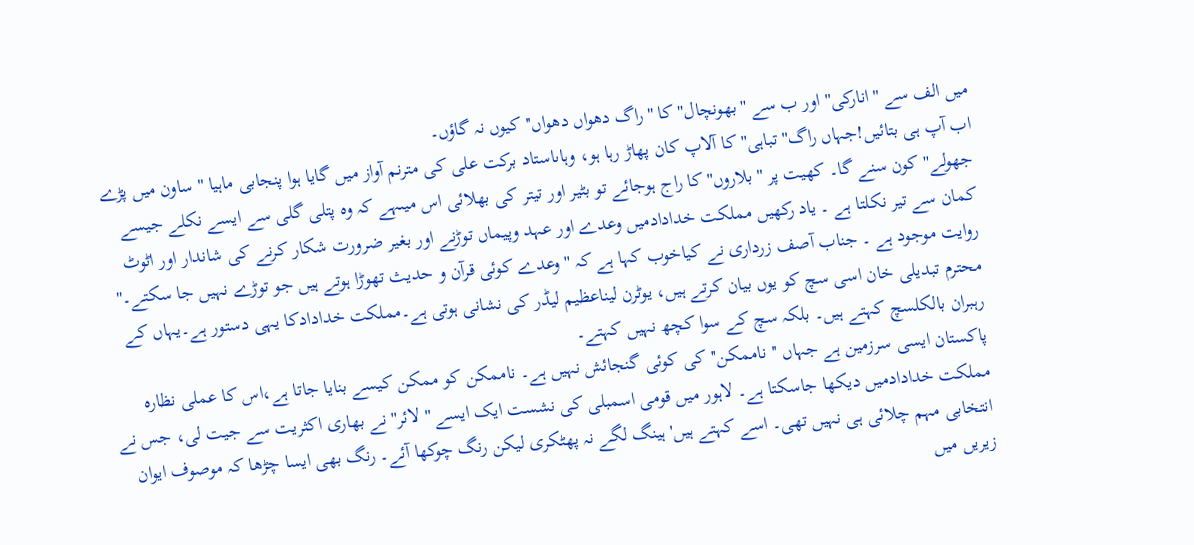میں الف سے ''انارکی'' اور ب سے ''بھونچال'' کا ''راگ دھواں دھواں'' کیوں نہ گاؤں۔
اب آپ ہی بتائیں!جہاں راگ'' تباہی'' کا آلاپ کان پھاڑ رہا ہو، وہاںاستاد برکت علی کی مترنم آواز میں گایا ہوا پنجابی ماہیا ''ساون میں پڑے جھولے'' کون سنے گا۔ کھیت پر ''بلاروں'' کا راج ہوجائے تو بٹیر اور تیتر کی بھلائی اس میںہے کہ وہ پتلی گلی سے ایسے نکلے جیسے کمان سے تیر نکلتا ہے ۔ یاد رکھیں مملکت خدادادمیں وعدے اور عہد وپیماں توڑنے اور بغیر ضرورت شکار کرنے کی شاندار اور اٹوٹ روایت موجود ہے ۔ جناب آصف زرداری نے کیاخوب کہا ہے کہ '' وعدے کوئی قرآن و حدیث تھوڑا ہوتے ہیں جو توڑے نہیں جا سکتے۔'' محترم تبدیلی خان اسی سچ کو یوں بیان کرتے ہیں، یوٹرن لیناعظیم لیڈر کی نشانی ہوتی ہے۔مملکت خدادادکا یہی دستور ہے۔یہاں کے رہبران بالکلسچ کہتے ہیں۔ بلکہ سچ کے سوا کچھ نہیں کہتے۔
پاکستان ایسی سرزمین ہے جہاں ''ناممکن'' کی کوئی گنجائش نہیں ہے۔ ناممکن کو ممکن کیسے بنایا جاتا ہے،اس کا عملی نظارہ مملکت خدادادمیں دیکھا جاسکتا ہے۔ لاہور میں قومی اسمبلی کی نشست ایک ایسے ''لائر'' نے بھاری اکثریت سے جیت لی، جس نے انتخابی مہم چلائی ہی نہیں تھی۔ اسے کہتے ہیں' ہینگ لگے نہ پھٹکری لیکن رنگ چوکھا آئے۔ رنگ بھی ایسا چڑھا کہ موصوف ایوان زیریں میں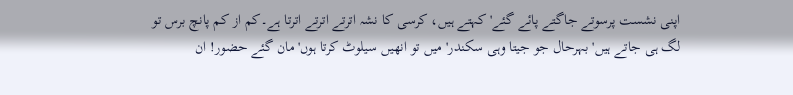اپنی نشست پرسوتے جاگتے پائے گئے' کہتے ہیں، کرسی کا نشہ اترتے اترتے اترتا ہے۔کم از کم پانچ برس تو لگ ہی جاتے ہیں' بہرحال جو جیتا وہی سکندر' میں تو انھیں سیلوٹ کرتا ہوں' مان گئے حضور! ان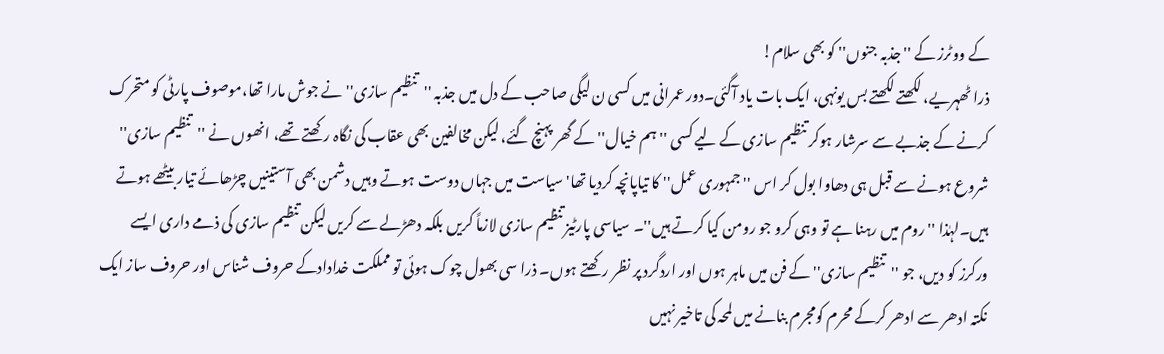کے ووٹرز کے ''جذبہ جنوں'' کو بھی سلام!
ذرا ٹھہریے، لکھتے لکھتے بس یونہی، ایک بات یاد آگئی۔دور عمرانی میں کسی ن لیگی صاحب کے دل میں جذبہ ''تنظیم سازی'' نے جوش مارا تھا،موصوف پارٹی کو متحرک کرنے کے جذبے سے سرشار ہوکر تنظیم سازی کے لیے کسی ''ہم خیال'' کے گھر پہنچ گئے، لیکن مخالفین بھی عقاب کی نگاہ رکھتے تھے، انھوں نے ''تنظیم سازی'' شروع ہونے سے قبل ہی دھاوا بول کر اس ''جمہوری عمل'' کا تیاپانچہ کردیا تھا' سیاست میں جہاں دوست ہوتے وہیں دشمن بھی آستینیں چڑھائے تیار بیٹھے ہوتے ہیں۔لہٰذا '' روم میں رہنا ہے تو وہی کرو جو رومن کیا کرتے ہیں''۔ سیاسی پارٹیز تنظیم سازی لازماً کریں بلکہ دھڑلے سے کریں لیکن تنظیم سازی کی ذمے داری ایسے ورکرز کو دیں، جو ''تنظیم سازی''کے فن میں ماہر ہوں اور اردگرد پر نظر رکھتے ہوں۔ ذرا سی بھول چوک ہوئی تو مملکت خدادادکے حروف شناس اور حروف ساز ایک نکتہ ادھر سے ادھر کرکے محرم کومجرم بنانے میں لمحہ کی تاخیر نہیں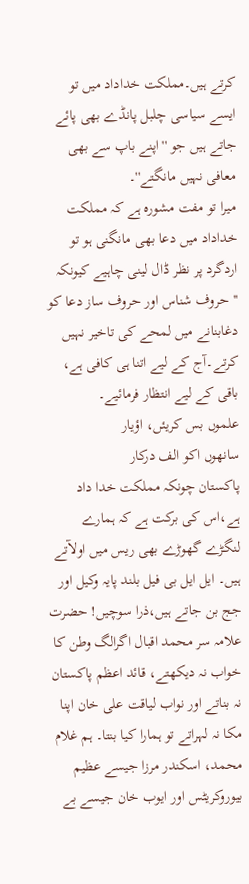کرتے ہیں۔مملکت خداداد میں تو ایسے سیاسی چلبل پانڈے بھی پائے جاتے ہیں جو ''اپنے باپ سے بھی معافی نہیں مانگتے''۔
میرا تو مفت مشورہ ہے کہ مملکت خداداد میں دعا بھی مانگنی ہو تو اردگرد پر نظر ڈال لینی چاہیے کیونکہ ''حروف شناس اور حروف ساز دعا کو دغابنانے میں لمحے کی تاخیر نہیں کرتے۔آج کے لیے اتنا ہی کافی ہے، باقی کے لیے انتظار فرمائیے۔
علموں بس کریئں، اؤیار
سانھوں اکو الف درکار
پاکستان چونکہ مملکت خدا داد ہے،اس کی برکت ہے کہ ہمارے لنگڑے گھوڑے بھی ریس میں اولآتے ہیں۔ ایل ایل بی فیل بلند پایہ وکیل اور جج بن جاتے ہیں،ذرا سوچیں! حضرت علامہ سر محمد اقبال اگرالگ وطن کا خواب نہ دیکھتے، قائد اعظم پاکستان نہ بناتے اور نواب لیاقت علی خان اپنا مکا نہ لہراتے تو ہمارا کیا بنتا۔ ہم غلام محمد، اسکندر مرزا جیسے عظیم بیوروکریٹس اور ایوب خان جیسے بے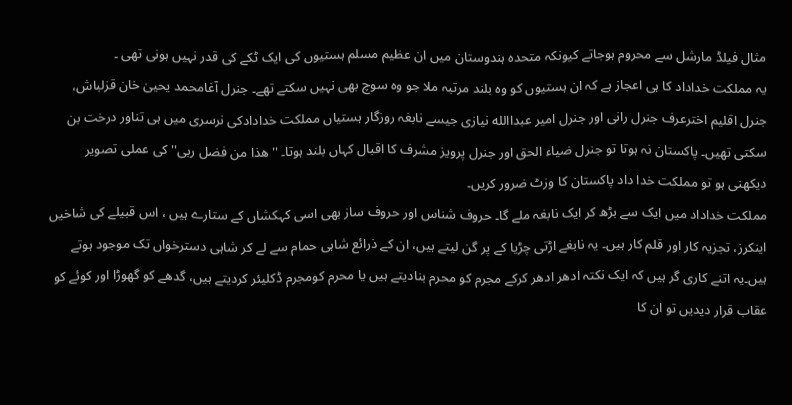مثال فیلڈ مارشل سے محروم ہوجاتے کیونکہ متحدہ ہندوستان میں ان عظیم مسلم ہستیوں کی ایک ٹکے کی قدر نہیں ہونی تھی ۔
یہ مملکت خداداد کا ہی اعجاز ہے کہ ان ہستیوں کو وہ بلند مرتبہ ملا جو وہ سوچ بھی نہیں سکتے تھے۔ جنرل آغامحمد یحییٰ خان قزلباش، جنرل اقلیم اخترعرف جنرل رانی اور جنرل امیر عبداالله نیازی جیسے نابغہ روزگار ہستیاں مملکت خدادادکی نرسری میں ہی تناور درخت بن سکتی تھیں۔ پاکستان نہ ہوتا تو جنرل ضیاء الحق اور جنرل پرویز مشرف کا اقبال کہاں بلند ہوتا۔ ''ھذا من فضل ربی'' کی عملی تصویر دیکھنی ہو تو مملکت خدا داد پاکستان کا وزٹ ضرور کریں۔
مملکت خداداد میں ایک سے بڑھ کر ایک نابغہ ملے گا۔ حروف شناس اور حروف ساز بھی اسی کہکشاں کے ستارے ہیں ، اس قبیلے کی شاخیں اینکرز، تجزیہ کار اور قلم کار ہیں۔ یہ نابغے اڑتی چڑیا کے پر گن لیتے ہیں، ان کے ذرائع شاہی حمام سے لے کر شاہی دسترخواں تک موجود ہوتے ہیں۔یہ اتنے کاری گر ہیں کہ ایک نکتہ ادھر ادھر کرکے مجرم کو محرم بنادیتے ہیں یا محرم کومجرم ڈکلیئر کردیتے ہیں، گدھے کو گھوڑا اور کوئے کو عقاب قرار دیدیں تو ان کا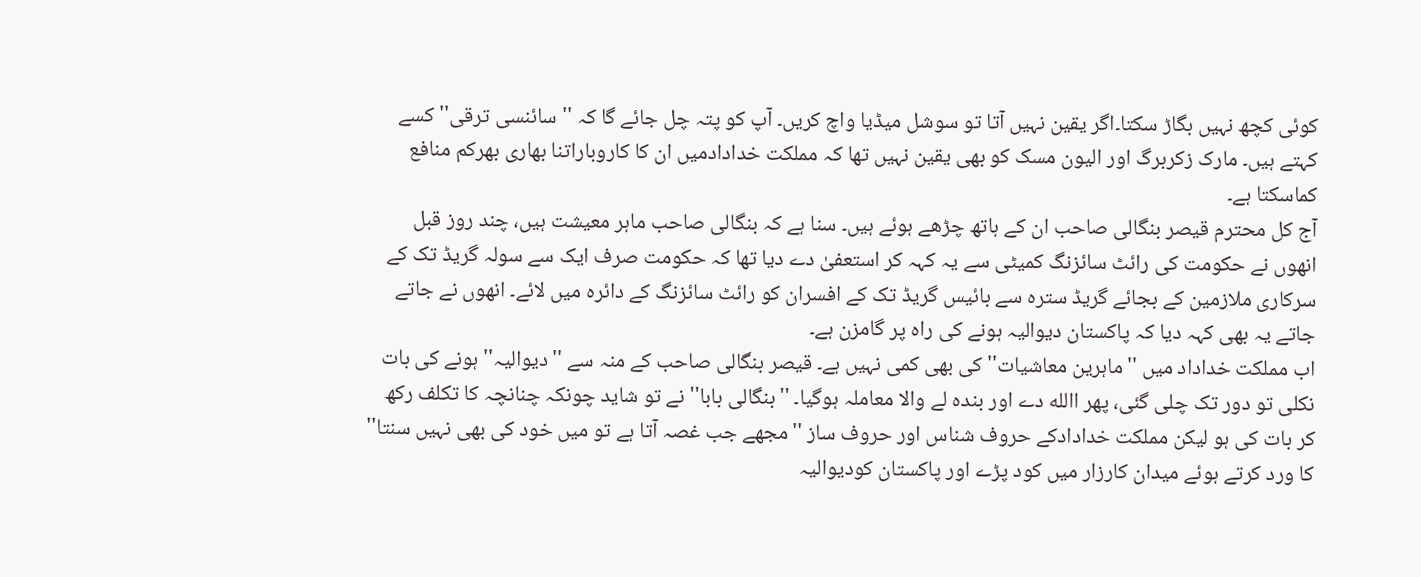کوئی کچھ نہیں بگاڑ سکتا۔اگر یقین نہیں آتا تو سوشل میڈیا واچ کریں۔ آپ کو پتہ چل جائے گا کہ ''سائنسی ترقی'' کسے کہتے ہیں۔ مارک زکربرگ اور الیون مسک کو بھی یقین نہیں تھا کہ مملکت خدادادمیں ان کا کاروباراتنا بھاری بھرکم منافع کماسکتا ہے۔
آج کل محترم قیصر بنگالی صاحب ان کے ہاتھ چڑھے ہوئے ہیں۔ سنا ہے کہ بنگالی صاحب ماہر معیشت ہیں، چند روز قبل انھوں نے حکومت کی رائٹ سائزنگ کمیٹی سے یہ کہہ کر استعفیٰ دے دیا تھا کہ حکومت صرف ایک سے سولہ گریڈ تک کے سرکاری ملازمین کے بجائے گریڈ سترہ سے بائیس گریڈ تک کے افسران کو رائٹ سائزنگ کے دائرہ میں لائے۔ انھوں نے جاتے جاتے یہ بھی کہہ دیا کہ پاکستان دیوالیہ ہونے کی راہ پر گامزن ہے۔
اب مملکت خداداد میں ''ماہرین معاشیات'' کی بھی کمی نہیں ہے۔ قیصر بنگالی صاحب کے منہ سے ''دیوالیہ'' ہونے کی بات نکلی تو دور تک چلی گئی، پھر االله دے اور بندہ لے والا معاملہ ہوگیا۔ ''بنگالی بابا'' نے تو شاید چونکہ چنانچہ کا تکلف رکھ کر بات کی ہو لیکن مملکت خدادادکے حروف شناس اور حروف ساز ''مجھے جب غصہ آتا ہے تو میں خود کی بھی نہیں سنتا'' کا ورد کرتے ہوئے میدان کارزار میں کود پڑے اور پاکستان کودیوالیہ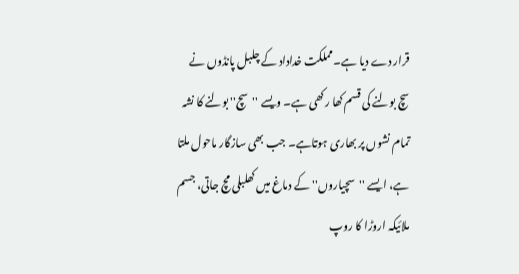قرار دے دیا ہے۔مملکت خداداد کے چلبل پانڈوں نے سچ بولنے کی قسم کھا رکھی ہے۔ ویسے ''سچ'' بولنے کا نشہ تمام نشوں پر بھاری ہوتاہے۔ جب بھی سازگار ماحول ملتا ہے، ایسے ''سچیاروں'' کے دماغ میں کھلبلی مچ جاتی، جسم ملائیکہ اروڑا کا روپ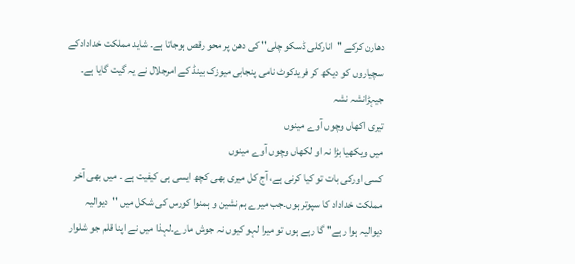دھارن کرکے ''انارکلی ڈسکو چلی'' کی دھن پر محو رقص ہوجاتا ہے۔ شاید مملکت خدادادکے سچیاروں کو دیکھ کر فریدکوٹ نامی پنجابی میوزک بینڈ کے امرجلال نے یہ گیت گایا ہے۔
جیہڑانشہ نشہ
تیری اکھاں وچوں آوے مینوں
میں ویکھیا بڑا نہ او لکھاں وچوں آوے مینوں
کسی اورکی بات تو کیا کرنی ہے، آج کل میری بھی کچھ ایسی ہی کیفیت ہے ۔ میں بھی آخر مملکت خداداد کا سپوتر ہوں۔جب میرے ہم نشین و ہمنوا کورس کی شکل میں ''دیوالیہ دیوالیہ ہوا رہے'' گا رہے ہوں تو میرا لہو کیوں نہ جوش مارے۔لہذا میں نے اپنا قلم جو شلوار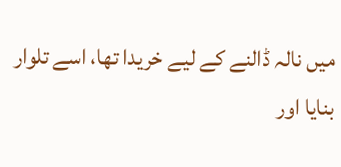میں نالہ ڈالنے کے لیے خریدا تھا، اسے تلوار بنایا اور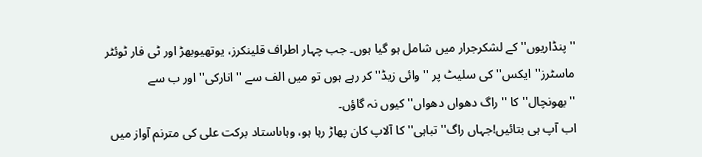''پنڈاریوں'' کے لشکرجرار میں شامل ہو گیا ہوں۔ جب چہار اطراف قلینکرز، یوتھیوبھڑ اور ٹی فار ٹوئٹر ماسٹرز''ایکس'' کی سلیٹ پر ''وائی زیڈ'' کر رہے ہوں تو میں الف سے ''انارکی'' اور ب سے ''بھونچال'' کا ''راگ دھواں دھواں'' کیوں نہ گاؤں۔
اب آپ ہی بتائیں!جہاں راگ'' تباہی'' کا آلاپ کان پھاڑ رہا ہو، وہاںاستاد برکت علی کی مترنم آواز میں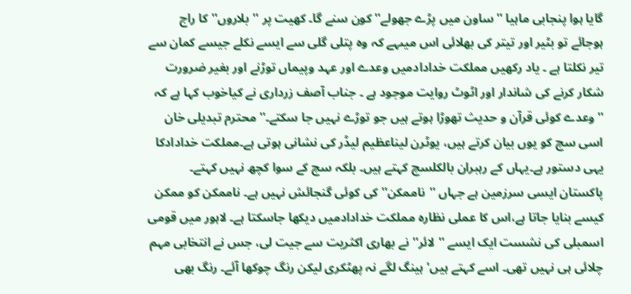گایا ہوا پنجابی ماہیا ''ساون میں پڑے جھولے'' کون سنے گا۔ کھیت پر ''بلاروں'' کا راج ہوجائے تو بٹیر اور تیتر کی بھلائی اس میںہے کہ وہ پتلی گلی سے ایسے نکلے جیسے کمان سے تیر نکلتا ہے ۔ یاد رکھیں مملکت خدادادمیں وعدے اور عہد وپیماں توڑنے اور بغیر ضرورت شکار کرنے کی شاندار اور اٹوٹ روایت موجود ہے ۔ جناب آصف زرداری نے کیاخوب کہا ہے کہ '' وعدے کوئی قرآن و حدیث تھوڑا ہوتے ہیں جو توڑے نہیں جا سکتے۔'' محترم تبدیلی خان اسی سچ کو یوں بیان کرتے ہیں، یوٹرن لیناعظیم لیڈر کی نشانی ہوتی ہے۔مملکت خدادادکا یہی دستور ہے۔یہاں کے رہبران بالکلسچ کہتے ہیں۔ بلکہ سچ کے سوا کچھ نہیں کہتے۔
پاکستان ایسی سرزمین ہے جہاں ''ناممکن'' کی کوئی گنجائش نہیں ہے۔ ناممکن کو ممکن کیسے بنایا جاتا ہے،اس کا عملی نظارہ مملکت خدادادمیں دیکھا جاسکتا ہے۔ لاہور میں قومی اسمبلی کی نشست ایک ایسے ''لائر'' نے بھاری اکثریت سے جیت لی، جس نے انتخابی مہم چلائی ہی نہیں تھی۔ اسے کہتے ہیں' ہینگ لگے نہ پھٹکری لیکن رنگ چوکھا آئے۔ رنگ بھی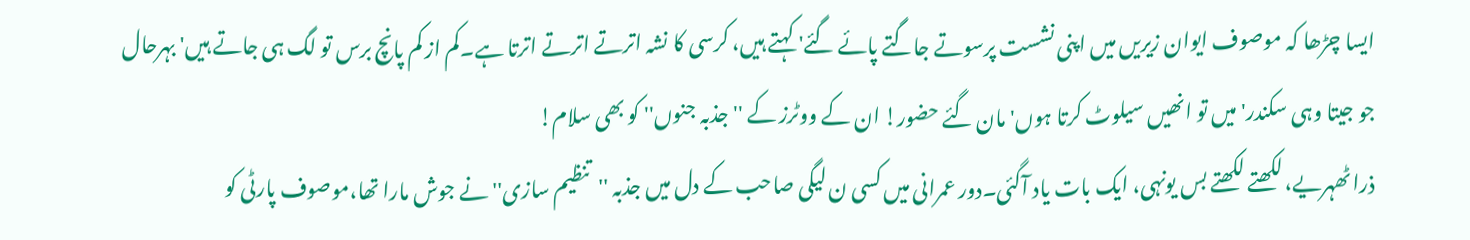ایسا چڑھا کہ موصوف ایوان زیریں میں اپنی نشست پرسوتے جاگتے پائے گئے' کہتے ہیں، کرسی کا نشہ اترتے اترتے اترتا ہے۔کم از کم پانچ برس تو لگ ہی جاتے ہیں' بہرحال جو جیتا وہی سکندر' میں تو انھیں سیلوٹ کرتا ہوں' مان گئے حضور! ان کے ووٹرز کے ''جذبہ جنوں'' کو بھی سلام!
ذرا ٹھہریے، لکھتے لکھتے بس یونہی، ایک بات یاد آگئی۔دور عمرانی میں کسی ن لیگی صاحب کے دل میں جذبہ ''تنظیم سازی'' نے جوش مارا تھا،موصوف پارٹی کو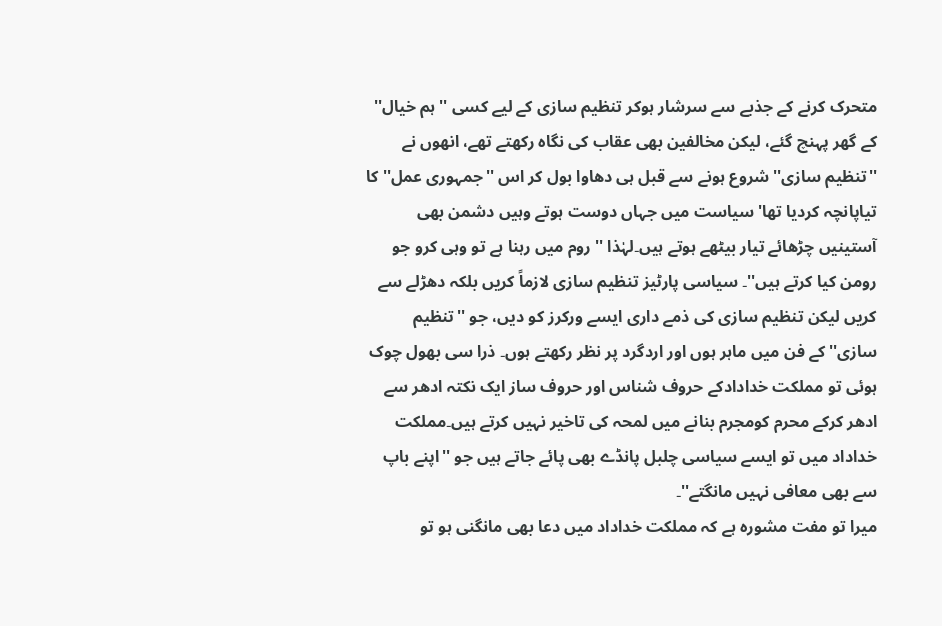متحرک کرنے کے جذبے سے سرشار ہوکر تنظیم سازی کے لیے کسی ''ہم خیال'' کے گھر پہنچ گئے، لیکن مخالفین بھی عقاب کی نگاہ رکھتے تھے، انھوں نے ''تنظیم سازی'' شروع ہونے سے قبل ہی دھاوا بول کر اس ''جمہوری عمل'' کا تیاپانچہ کردیا تھا' سیاست میں جہاں دوست ہوتے وہیں دشمن بھی آستینیں چڑھائے تیار بیٹھے ہوتے ہیں۔لہٰذا '' روم میں رہنا ہے تو وہی کرو جو رومن کیا کرتے ہیں''۔ سیاسی پارٹیز تنظیم سازی لازماً کریں بلکہ دھڑلے سے کریں لیکن تنظیم سازی کی ذمے داری ایسے ورکرز کو دیں، جو ''تنظیم سازی''کے فن میں ماہر ہوں اور اردگرد پر نظر رکھتے ہوں۔ ذرا سی بھول چوک ہوئی تو مملکت خدادادکے حروف شناس اور حروف ساز ایک نکتہ ادھر سے ادھر کرکے محرم کومجرم بنانے میں لمحہ کی تاخیر نہیں کرتے ہیں۔مملکت خداداد میں تو ایسے سیاسی چلبل پانڈے بھی پائے جاتے ہیں جو ''اپنے باپ سے بھی معافی نہیں مانگتے''۔
میرا تو مفت مشورہ ہے کہ مملکت خداداد میں دعا بھی مانگنی ہو تو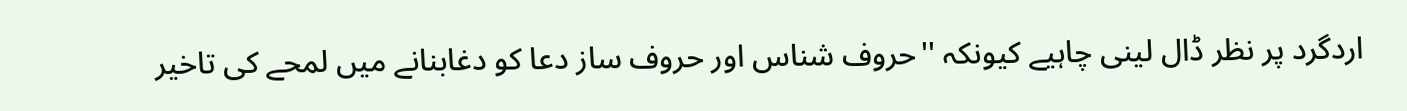اردگرد پر نظر ڈال لینی چاہیے کیونکہ ''حروف شناس اور حروف ساز دعا کو دغابنانے میں لمحے کی تاخیر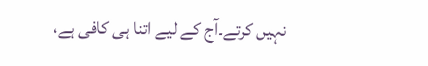نہیں کرتے۔آج کے لیے اتنا ہی کافی ہے،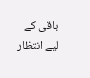باقی کے لیے انتظار